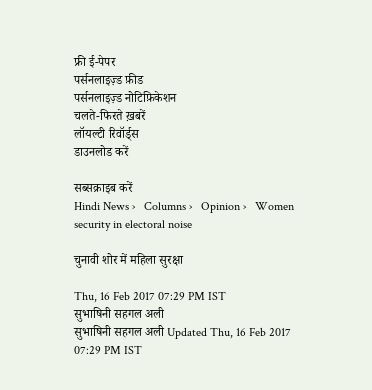फ्री ई-पेपर
पर्सनलाइज़्ड फ़ीड
पर्सनलाइज़्ड नोटिफ़िकेशन
चलते-फिरते ख़बरें
लॉयल्टी रिवॉर्ड्स
डाउनलोड करें

सब्सक्राइब करें
Hindi News ›   Columns ›   Opinion ›   Women security in electoral noise

चुनावी शोर में महिला सुरक्षा

Thu, 16 Feb 2017 07:29 PM IST
सुभाषिनी सहगल अली
सुभाषिनी सहगल अली Updated Thu, 16 Feb 2017 07:29 PM IST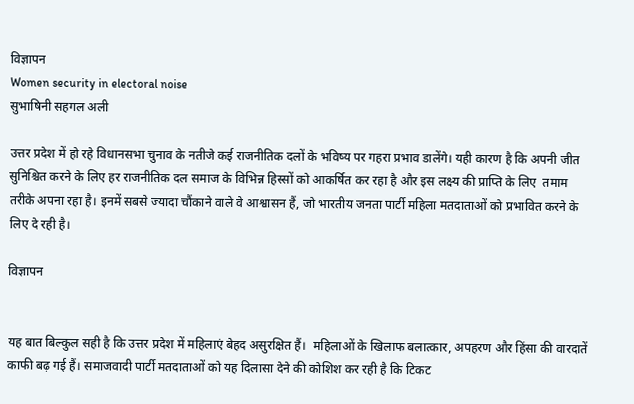विज्ञापन
Women security in electoral noise
सुभाषिनी सहगल अली

उत्तर प्रदेश में हो रहे विधानसभा चुनाव के नतीजे कई राजनीतिक दलों के भविष्य पर गहरा प्रभाव डालेंगे। यही कारण है कि अपनी जीत सुनिश्चित करने के लिए हर राजनीतिक दल समाज के विभिन्न हिस्सों को आकर्षित कर रहा है और इस लक्ष्य की प्राप्ति के लिए  तमाम तरीके अपना रहा है। इनमें सबसे ज्यादा चौंकाने वाले वे आश्वासन हैं, जो भारतीय जनता पार्टी महिला मतदाताओं को प्रभावित करने के लिए दे रही है।

विज्ञापन


यह बात बिल्कुल सही है कि उत्तर प्रदेश में महिलाएं बेहद असुरक्षित हैं।  महिलाओं के खिलाफ बलात्कार, अपहरण और हिंसा की वारदातें काफी बढ़ गई हैं। समाजवादी पार्टी मतदाताओं को यह दिलासा देने की कोशिश कर रही है कि टिकट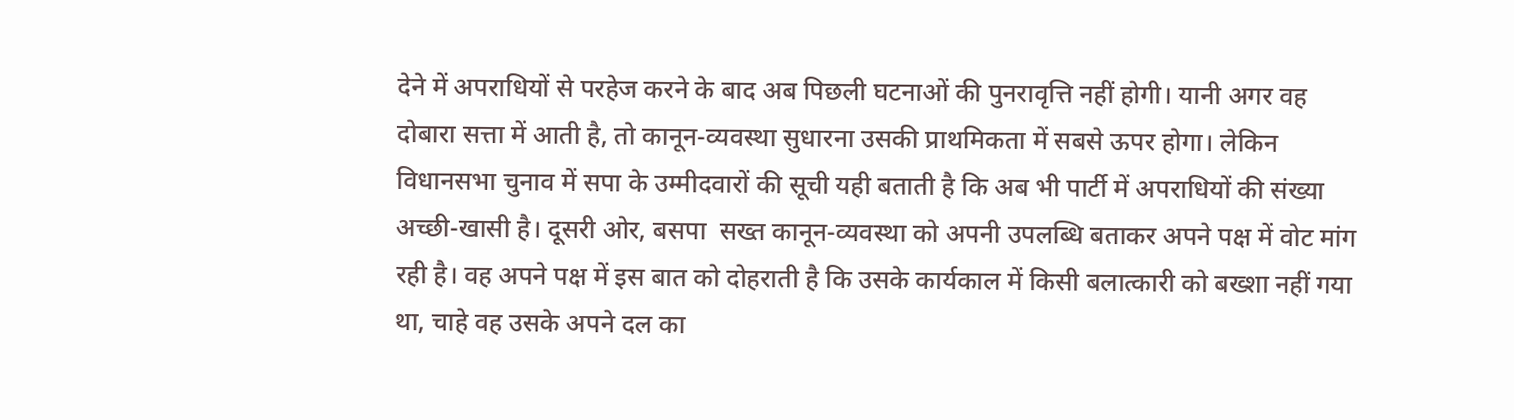देने में अपराधियों से परहेज करने के बाद अब पिछली घटनाओं की पुनरावृत्ति नहीं होगी। यानी अगर वह दोबारा सत्ता में आती है, तो कानून-व्यवस्था सुधारना उसकी प्राथमिकता में सबसे ऊपर होगा। लेकिन  विधानसभा चुनाव में सपा के उम्मीदवारों की सूची यही बताती है कि अब भी पार्टी में अपराधियों की संख्या अच्छी-खासी है। दूसरी ओर, बसपा  सख्त कानून-व्यवस्था को अपनी उपलब्धि बताकर अपने पक्ष में वोट मांग रही है। वह अपने पक्ष में इस बात को दोहराती है कि उसके कार्यकाल में किसी बलात्कारी को बख्शा नहीं गया था, चाहे वह उसके अपने दल का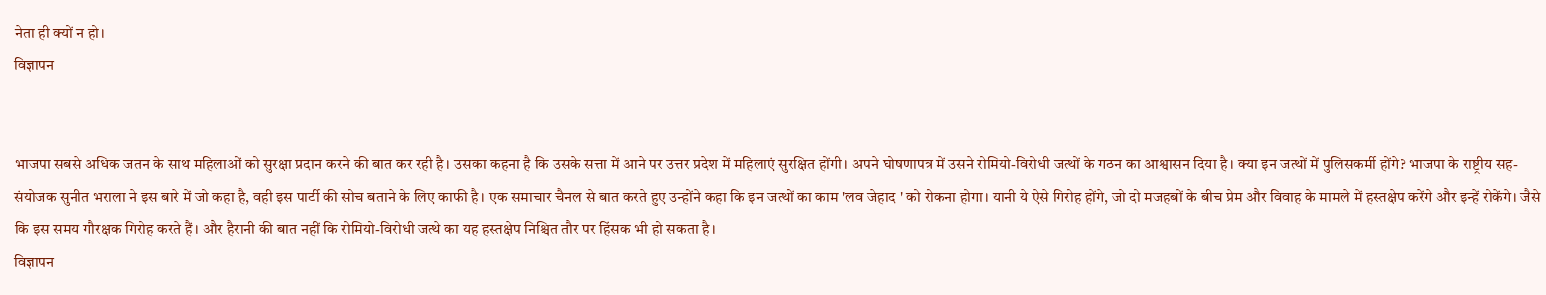नेता ही क्यों न हो।
विज्ञापन


भाजपा सबसे अधिक जतन के साथ महिलाओं को सुरक्षा प्रदान करने की बात कर रही है। उसका कहना है कि उसके सत्ता में आने पर उत्तर प्रदेश में महिलाएं सुरक्षित होंगी। अपने घोषणापत्र में उसने रोमियो-विरोधी जत्थों के गठन का आश्वासन दिया है। क्या इन जत्थों में पुलिसकर्मी होंगे? भाजपा के राष्ट्रीय सह-संयोजक सुनीत भराला ने इस बारे में जो कहा है, वही इस पार्टी की सोच बताने के लिए काफी है। एक समाचार चैनल से बात करते हुए उन्होंने कहा कि इन जत्थों का काम 'लव जेहाद ' को रोकना होगा। यानी ये ऐसे गिरोह होंगे, जो दो मजहबों के बीच प्रेम और विवाह के मामले में हस्तक्षेप करेंगे और इन्हें रोकेंगे। जैसे कि इस समय गौरक्षक गिरोह करते हैं। और हैरानी की बात नहीं कि रोमियो-विरोधी जत्थे का यह हस्तक्षेप निश्चित तौर पर हिंसक भी हो सकता है।
विज्ञापन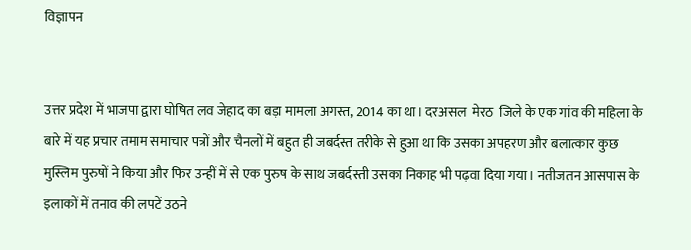विज्ञापन


उत्तर प्रदेश में भाजपा द्वारा घोषित लव जेहाद का बड़ा मामला अगस्त, 2014 का था। दरअसल  मेरठ  जिले के एक गांव की महिला के बारे में यह प्रचार तमाम समाचार पत्रों और चैनलों में बहुत ही जबर्दस्त तरीके से हुआ था कि उसका अपहरण और बलात्कार कुछ मुस्लिम पुरुषों ने किया और फिर उन्हीं में से एक पुरुष के साथ जबर्दस्ती उसका निकाह भी पढ़वा दिया गया। नतीजतन आसपास के इलाकों में तनाव की लपटें उठने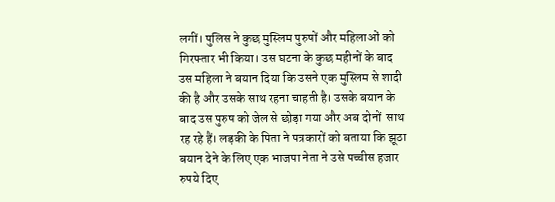लगीं। पुलिस ने कुछ मुस्लिम पुरुषों और महिलाओं को गिरफ्तार भी किया। उस घटना के कुछ महीनों के बाद उस महिला ने बयान दिया कि उसने एक मुस्लिम से शादी की है और उसके साथ रहना चाहती है। उसके बयान के बाद उस पुरुष को जेल से छोड़ा गया और अब दोनों  साथ रह रहे हैं। लड़की के पिता ने पत्रकारों को बताया कि झूठा बयान देने के लिए एक भाजपा नेता ने उसे पच्चीस हजार रुपये दिए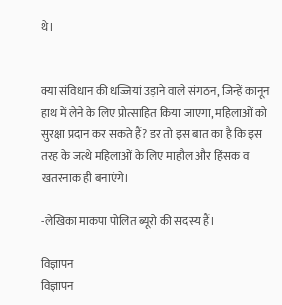थे।


क्या संविधान की धज्जियां उड़ाने वाले संगठन, जिन्हें कानून हाथ में लेने के लिए प्रोत्साहित किया जाएगा, महिलाओं को सुरक्षा प्रदान कर सकते हैं? डर तो इस बात का है कि इस तरह के जत्थे महिलाओं के लिए माहौल और हिंसक व खतरनाक ही बनाएंगे।

-लेखिका माकपा पोलित ब्यूरो की सदस्य हैं।

विज्ञापन
विज्ञापन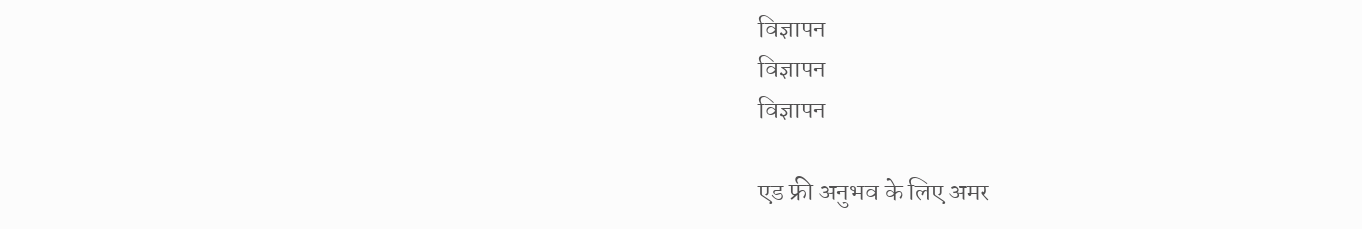विज्ञापन
विज्ञापन
विज्ञापन

एड फ्री अनुभव के लिए अमर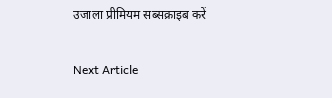उजाला प्रीमियम सब्सक्राइब करें

Next Article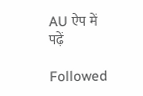AU ऐप में पढ़ें

Followed